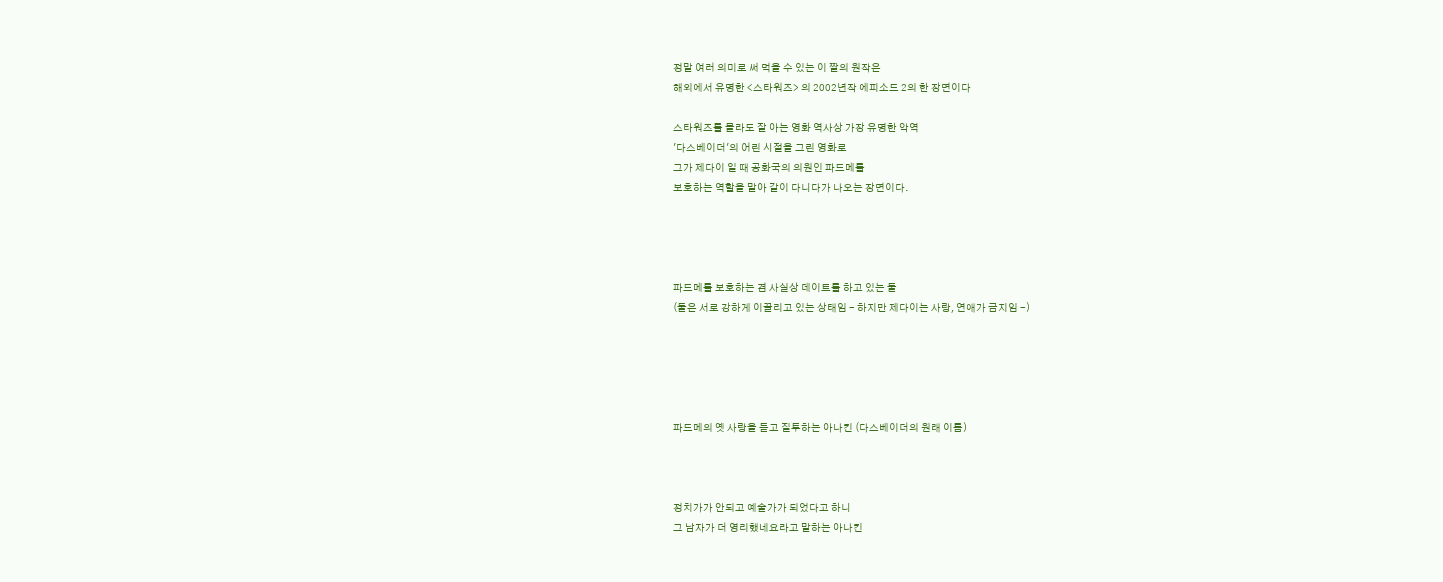정말 여러 의미로 써 먹을 수 있는 이 짤의 원작은
해외에서 유명한 <스타워즈> 의 2002년작 에피소드 2의 한 장면이다

스타워즈를 몰라도 잘 아는 영화 역사상 가장 유명한 악역
'다스베이더'의 어린 시절을 그린 영화로
그가 제다이 일 때 공화국의 의원인 파드메를
보호하는 역할을 맡아 같이 다니다가 나오는 장면이다.




파드메를 보호하는 겸 사실상 데이트를 하고 있는 둘
(둘은 서로 강하게 이끌리고 있는 상태임 - 하지만 제다이는 사랑, 연애가 금지임 -)





파드메의 옛 사랑을 듣고 질투하는 아나킨 (다스베이더의 원래 이름)



정치가가 안되고 예술가가 되었다고 하니
그 남자가 더 영리했네요라고 말하는 아나킨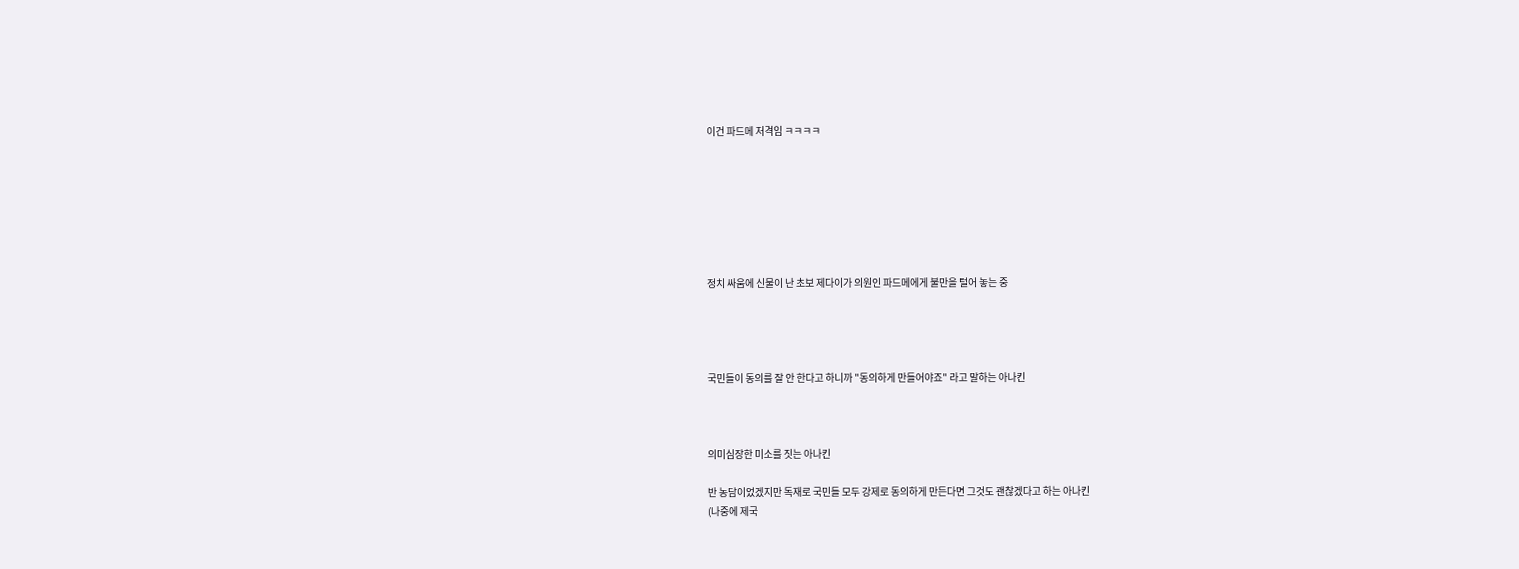이건 파드메 저격임 ㅋㅋㅋㅋ







정치 싸움에 신물이 난 초보 제다이가 의원인 파드메에게 불만을 털어 놓는 중




국민들이 동의를 잘 안 한다고 하니까 "동의하게 만들어야죠" 라고 말하는 아나킨



의미심장한 미소를 짓는 아나킨

반 농담이었겠지만 독재로 국민들 모두 강제로 동의하게 만든다면 그것도 괜찮겠다고 하는 아나킨
(나중에 제국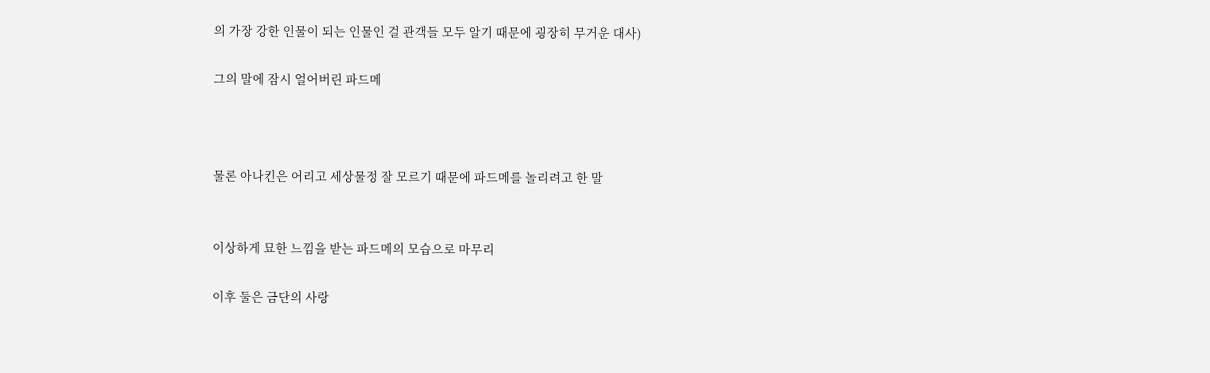의 가장 강한 인물이 되는 인물인 걸 관객들 모두 알기 때문에 굉장히 무거운 대사)

그의 말에 잠시 얼어버린 파드메



물론 아나킨은 어리고 세상물정 잘 모르기 때문에 파드메를 놀리려고 한 말


이상하게 묘한 느낌을 받는 파드메의 모습으로 마무리

이후 둘은 금단의 사랑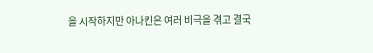을 시작하지만 아나킨은 여러 비극을 겪고 결국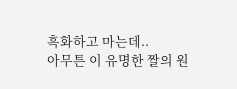흑화하고 마는데..
아무튼 이 유명한 짤의 원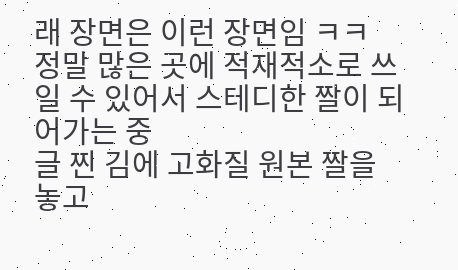래 장면은 이런 장면임 ㅋㅋ
정말 많은 곳에 적재적소로 쓰일 수 있어서 스테디한 짤이 되어가는 중
글 찐 김에 고화질 원본 짤을 놓고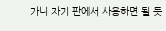가니 자기 판에서 사용하면 될 듯